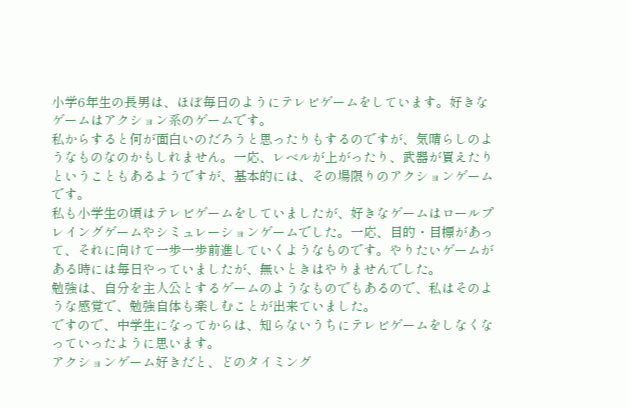小学6年生の長男は、ほぼ毎日のようにテレビゲームをしています。好きなゲームはアクション系のゲームです。
私からすると何が面白いのだろうと思ったりもするのですが、気晴らしのようなものなのかもしれません。一応、レベルが上がったり、武器が買えたりということもあるようですが、基本的には、その場限りのアクションゲームです。
私も小学生の頃はテレビゲームをしていましたが、好きなゲームはロールプレイングゲームやシミュレーションゲームでした。一応、目的・目標があって、それに向けて一歩一歩前進していくようなものです。やりたいゲームがある時には毎日やっていましたが、無いときはやりませんでした。
勉強は、自分を主人公とするゲームのようなものでもあるので、私はそのような感覚で、勉強自体も楽しむことが出来ていました。
ですので、中学生になってからは、知らないうちにテレビゲームをしなくなっていったように思います。
アクションゲーム好きだと、どのタイミング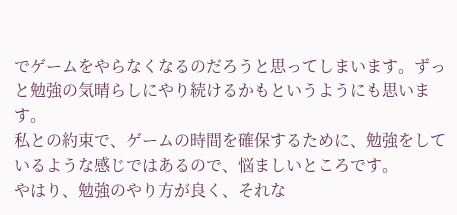でゲームをやらなくなるのだろうと思ってしまいます。ずっと勉強の気晴らしにやり続けるかもというようにも思います。
私との約束で、ゲームの時間を確保するために、勉強をしているような感じではあるので、悩ましいところです。
やはり、勉強のやり方が良く、それな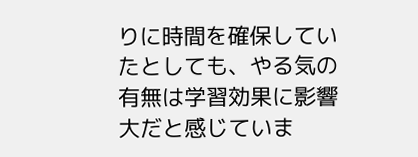りに時間を確保していたとしても、やる気の有無は学習効果に影響大だと感じていま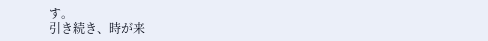す。
引き続き、時が来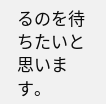るのを待ちたいと思います。